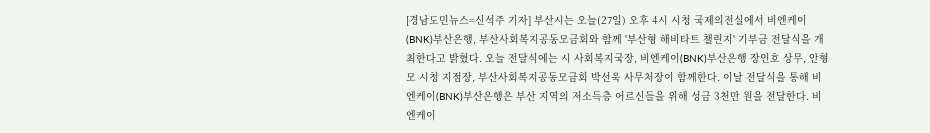[경남도민뉴스=신석주 기자] 부산시는 오늘(27일) 오후 4시 시청 국제의전실에서 비엔케이(BNK)부산은행, 부산사회복지공동모금회와 함께 '부산형 해비타트 챌린지' 기부금 전달식을 개최한다고 밝혔다. 오늘 전달식에는 시 사회복지국장, 비엔케이(BNK)부산은행 장인호 상무, 안형모 시청 지점장, 부산사회복지공동모금회 박선욱 사무처장이 함께한다. 이날 전달식을 통해 비엔케이(BNK)부산은행은 부산 지역의 저소득층 어르신들을 위해 성금 3천만 원을 전달한다. 비엔케이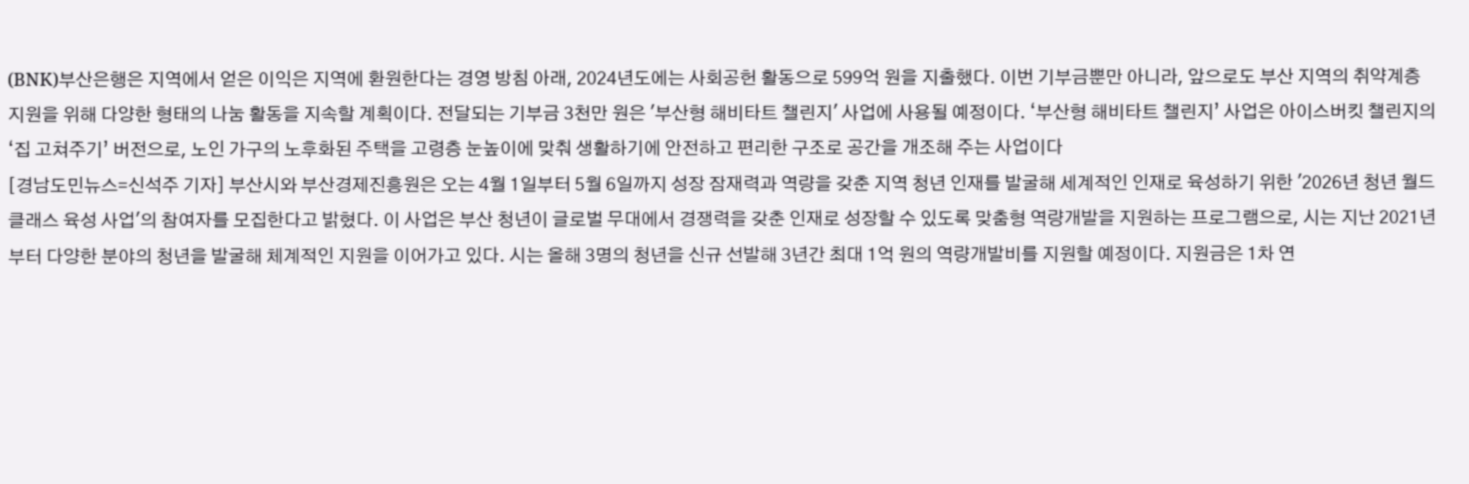(BNK)부산은행은 지역에서 얻은 이익은 지역에 환원한다는 경영 방침 아래, 2024년도에는 사회공헌 활동으로 599억 원을 지출했다. 이번 기부금뿐만 아니라, 앞으로도 부산 지역의 취약계층 지원을 위해 다양한 형태의 나눔 활동을 지속할 계획이다. 전달되는 기부금 3천만 원은 '부산형 해비타트 챌린지' 사업에 사용될 예정이다. ‘부산형 해비타트 챌린지’ 사업은 아이스버킷 챌린지의 ‘집 고쳐주기’ 버전으로, 노인 가구의 노후화된 주택을 고령층 눈높이에 맞춰 생활하기에 안전하고 편리한 구조로 공간을 개조해 주는 사업이다
[경남도민뉴스=신석주 기자] 부산시와 부산경제진흥원은 오는 4월 1일부터 5월 6일까지 성장 잠재력과 역량을 갖춘 지역 청년 인재를 발굴해 세계적인 인재로 육성하기 위한 '2026년 청년 월드클래스 육성 사업'의 참여자를 모집한다고 밝혔다. 이 사업은 부산 청년이 글로벌 무대에서 경쟁력을 갖춘 인재로 성장할 수 있도록 맞춤형 역량개발을 지원하는 프로그램으로, 시는 지난 2021년부터 다양한 분야의 청년을 발굴해 체계적인 지원을 이어가고 있다. 시는 올해 3명의 청년을 신규 선발해 3년간 최대 1억 원의 역량개발비를 지원할 예정이다. 지원금은 1차 연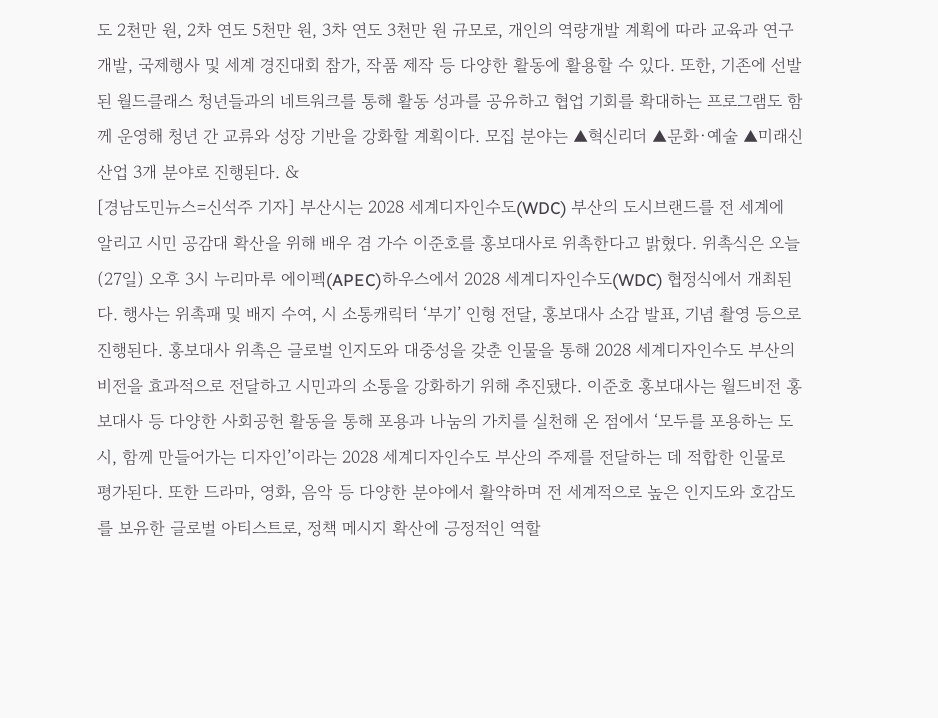도 2천만 원, 2차 연도 5천만 원, 3차 연도 3천만 원 규모로, 개인의 역량개발 계획에 따라 교육과 연구개발, 국제행사 및 세계 경진대회 참가, 작품 제작 등 다양한 활동에 활용할 수 있다. 또한, 기존에 선발된 월드클래스 청년들과의 네트워크를 통해 활동 성과를 공유하고 협업 기회를 확대하는 프로그램도 함께 운영해 청년 간 교류와 성장 기반을 강화할 계획이다. 모집 분야는 ▲혁신리더 ▲문화·예술 ▲미래신산업 3개 분야로 진행된다. &
[경남도민뉴스=신석주 기자] 부산시는 2028 세계디자인수도(WDC) 부산의 도시브랜드를 전 세계에 알리고 시민 공감대 확산을 위해 배우 겸 가수 이준호를 홍보대사로 위촉한다고 밝혔다. 위촉식은 오늘(27일) 오후 3시 누리마루 에이펙(APEC)하우스에서 2028 세계디자인수도(WDC) 협정식에서 개최된다. 행사는 위촉패 및 배지 수여, 시 소통캐릭터 ‘부기’ 인형 전달, 홍보대사 소감 발표, 기념 촬영 등으로 진행된다. 홍보대사 위촉은 글로벌 인지도와 대중성을 갖춘 인물을 통해 2028 세계디자인수도 부산의 비전을 효과적으로 전달하고 시민과의 소통을 강화하기 위해 추진됐다. 이준호 홍보대사는 월드비전 홍보대사 등 다양한 사회공헌 활동을 통해 포용과 나눔의 가치를 실천해 온 점에서 ‘모두를 포용하는 도시, 함께 만들어가는 디자인’이라는 2028 세계디자인수도 부산의 주제를 전달하는 데 적합한 인물로 평가된다. 또한 드라마, 영화, 음악 등 다양한 분야에서 활약하며 전 세계적으로 높은 인지도와 호감도를 보유한 글로벌 아티스트로, 정책 메시지 확산에 긍정적인 역할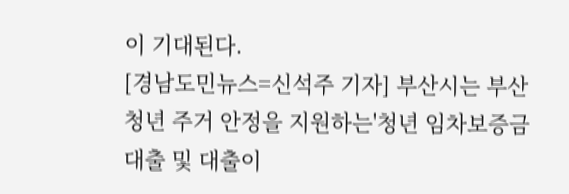이 기대된다.
[경남도민뉴스=신석주 기자] 부산시는 부산청년 주거 안정을 지원하는'청년 임차보증금 대출 및 대출이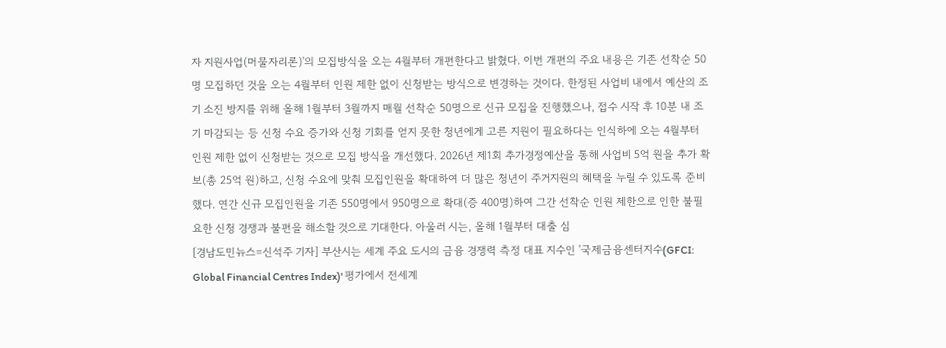자 지원사업(머물자리론)'의 모집방식을 오는 4월부터 개편한다고 밝혔다. 이번 개편의 주요 내용은 기존 선착순 50명 모집하던 것을 오는 4월부터 인원 제한 없이 신청받는 방식으로 변경하는 것이다. 한정된 사업비 내에서 예산의 조기 소진 방지를 위해 올해 1월부터 3월까지 매월 선착순 50명으로 신규 모집을 진행했으나, 접수 시작 후 10분 내 조기 마감되는 등 신청 수요 증가와 신청 기회를 얻지 못한 청년에게 고른 지원이 필요하다는 인식하에 오는 4월부터 인원 제한 없이 신청받는 것으로 모집 방식을 개선했다. 2026년 제1회 추가경정예산을 통해 사업비 5억 원을 추가 확보(총 25억 원)하고, 신청 수요에 맞춰 모집인원을 확대하여 더 많은 청년이 주거지원의 혜택을 누릴 수 있도록 준비했다. 연간 신규 모집인원을 기존 550명에서 950명으로 확대(증 400명)하여 그간 선착순 인원 제한으로 인한 불필요한 신청 경쟁과 불편을 해소할 것으로 기대한다. 아울러 시는, 올해 1월부터 대출 심
[경남도민뉴스=신석주 기자] 부산시는 세계 주요 도시의 금융 경쟁력 측정 대표 지수인 '국제금융센터지수(GFCI: Global Financial Centres Index)' 평가에서 전세계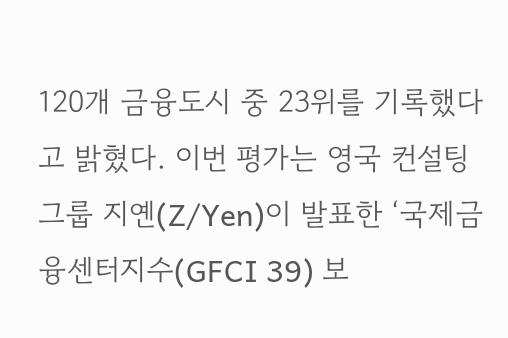120개 금융도시 중 23위를 기록했다고 밝혔다. 이번 평가는 영국 컨설팅그룹 지옌(Z/Yen)이 발표한 ‘국제금융센터지수(GFCI 39) 보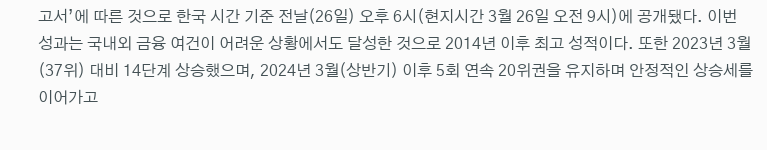고서’에 따른 것으로 한국 시간 기준 전날(26일) 오후 6시(현지시간 3월 26일 오전 9시)에 공개됐다. 이번 성과는 국내외 금융 여건이 어려운 상황에서도 달성한 것으로 2014년 이후 최고 성적이다. 또한 2023년 3월(37위) 대비 14단계 상승했으며, 2024년 3월(상반기) 이후 5회 연속 20위권을 유지하며 안정적인 상승세를 이어가고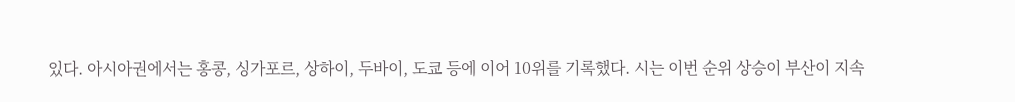있다. 아시아권에서는 홍콩, 싱가포르, 상하이, 두바이, 도쿄 등에 이어 10위를 기록했다. 시는 이번 순위 상승이 부산이 지속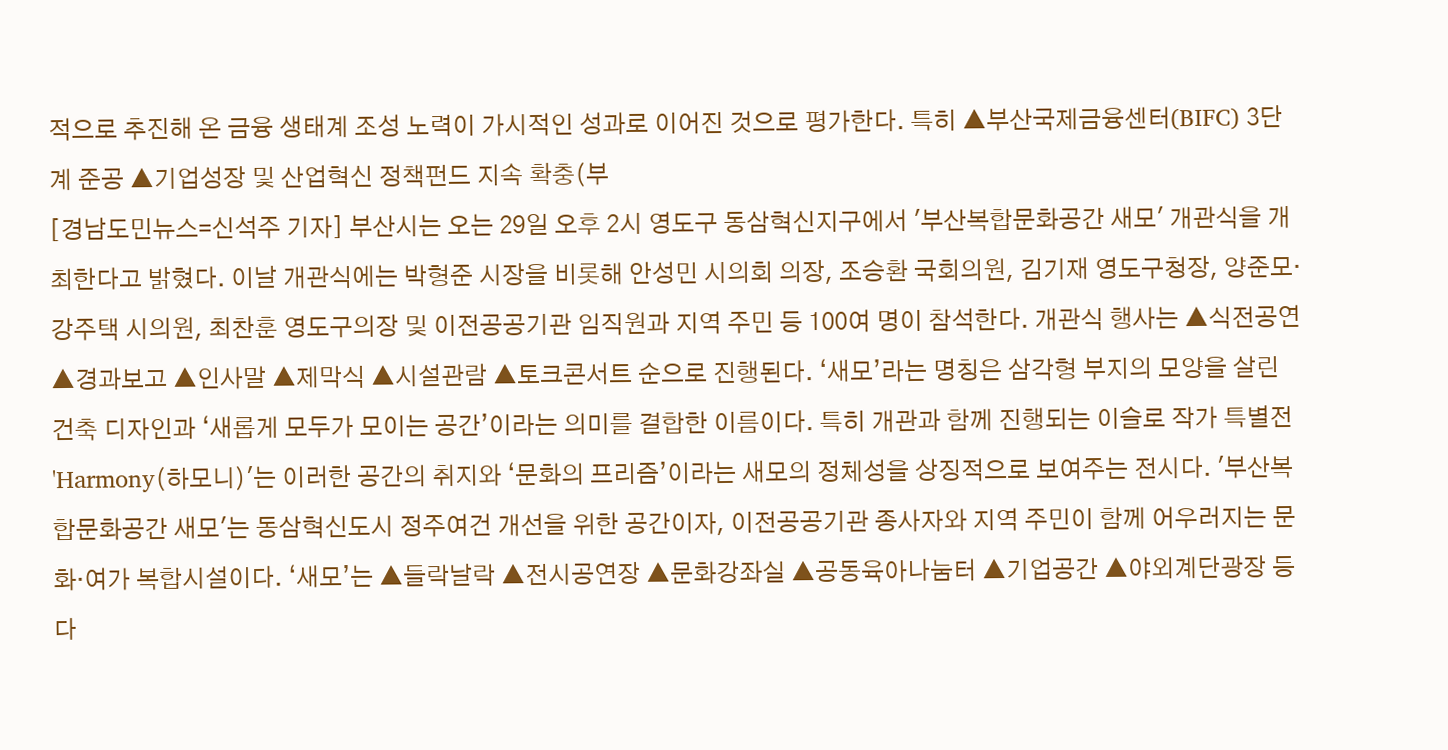적으로 추진해 온 금융 생태계 조성 노력이 가시적인 성과로 이어진 것으로 평가한다. 특히 ▲부산국제금융센터(BIFC) 3단계 준공 ▲기업성장 및 산업혁신 정책펀드 지속 확충(부
[경남도민뉴스=신석주 기자] 부산시는 오는 29일 오후 2시 영도구 동삼혁신지구에서 '부산복합문화공간 새모' 개관식을 개최한다고 밝혔다. 이날 개관식에는 박형준 시장을 비롯해 안성민 시의회 의장, 조승환 국회의원, 김기재 영도구청장, 양준모·강주택 시의원, 최찬훈 영도구의장 및 이전공공기관 임직원과 지역 주민 등 100여 명이 참석한다. 개관식 행사는 ▲식전공연 ▲경과보고 ▲인사말 ▲제막식 ▲시설관람 ▲토크콘서트 순으로 진행된다. ‘새모’라는 명칭은 삼각형 부지의 모양을 살린 건축 디자인과 ‘새롭게 모두가 모이는 공간’이라는 의미를 결합한 이름이다. 특히 개관과 함께 진행되는 이슬로 작가 특별전 'Harmony(하모니)'는 이러한 공간의 취지와 ‘문화의 프리즘’이라는 새모의 정체성을 상징적으로 보여주는 전시다. '부산복합문화공간 새모'는 동삼혁신도시 정주여건 개선을 위한 공간이자, 이전공공기관 종사자와 지역 주민이 함께 어우러지는 문화·여가 복합시설이다. ‘새모’는 ▲들락날락 ▲전시공연장 ▲문화강좌실 ▲공동육아나눔터 ▲기업공간 ▲야외계단광장 등 다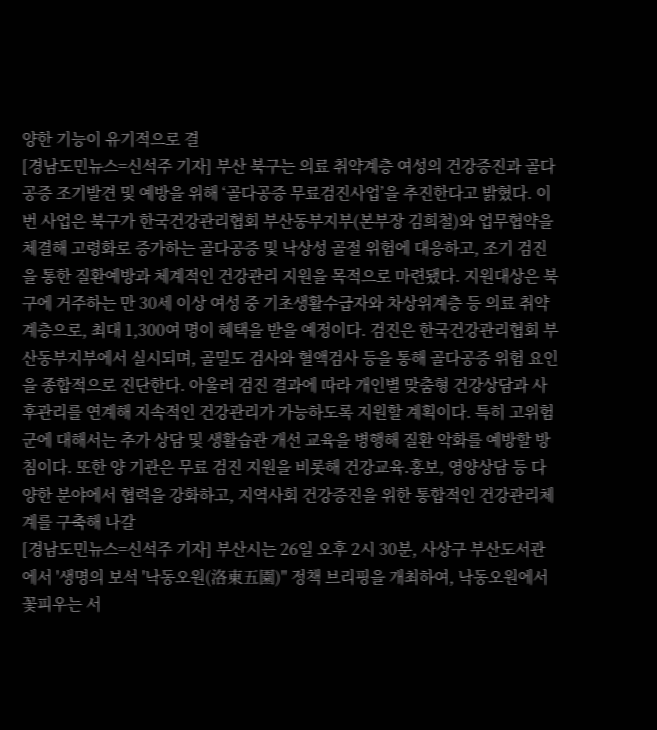양한 기능이 유기적으로 결
[경남도민뉴스=신석주 기자] 부산 북구는 의료 취약계층 여성의 건강증진과 골다공증 조기발견 및 예방을 위해 ‘골다공증 무료검진사업’을 추진한다고 밝혔다. 이번 사업은 북구가 한국건강관리협회 부산동부지부(본부장 김희철)와 업무협약을 체결해 고령화로 증가하는 골다공증 및 낙상성 골절 위험에 대응하고, 조기 검진을 통한 질환예방과 체계적인 건강관리 지원을 목적으로 마련됐다. 지원대상은 북구에 거주하는 만 30세 이상 여성 중 기초생활수급자와 차상위계층 등 의료 취약계층으로, 최대 1,300여 명이 혜택을 받을 예정이다. 검진은 한국건강관리협회 부산동부지부에서 실시되며, 골밀도 검사와 혈액검사 등을 통해 골다공증 위험 요인을 종합적으로 진단한다. 아울러 검진 결과에 따라 개인별 맞춤형 건강상담과 사후관리를 연계해 지속적인 건강관리가 가능하도록 지원할 계획이다. 특히 고위험군에 대해서는 추가 상담 및 생활습관 개선 교육을 병행해 질환 악화를 예방할 방침이다. 또한 양 기관은 무료 검진 지원을 비롯해 건강교육․홍보, 영양상담 등 다양한 분야에서 협력을 강화하고, 지역사회 건강증진을 위한 통합적인 건강관리체계를 구축해 나갈
[경남도민뉴스=신석주 기자] 부산시는 26일 오후 2시 30분, 사상구 부산도서관에서 '생명의 보석 '낙동오원(洛東五園)'' 정책 브리핑을 개최하여, 낙동오원에서 꽃피우는 서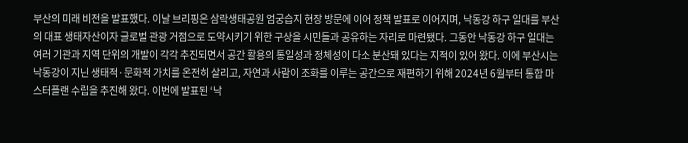부산의 미래 비전을 발표했다. 이날 브리핑은 삼락생태공원 엄궁습지 현장 방문에 이어 정책 발표로 이어지며, 낙동강 하구 일대를 부산의 대표 생태자산이자 글로벌 관광 거점으로 도약시키기 위한 구상을 시민들과 공유하는 자리로 마련됐다. 그동안 낙동강 하구 일대는 여러 기관과 지역 단위의 개발이 각각 추진되면서 공간 활용의 통일성과 정체성이 다소 분산돼 있다는 지적이 있어 왔다. 이에 부산시는 낙동강이 지닌 생태적·문화적 가치를 온전히 살리고, 자연과 사람이 조화를 이루는 공간으로 재편하기 위해 2024년 6월부터 통합 마스터플랜 수립을 추진해 왔다. 이번에 발표된 ‘낙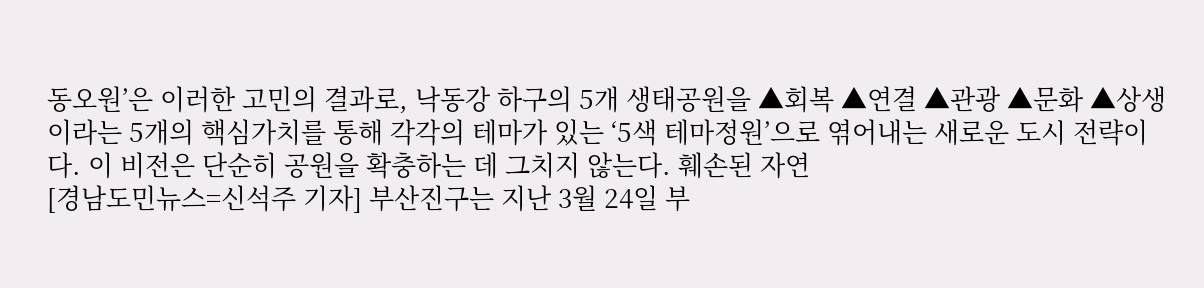동오원’은 이러한 고민의 결과로, 낙동강 하구의 5개 생태공원을 ▲회복 ▲연결 ▲관광 ▲문화 ▲상생이라는 5개의 핵심가치를 통해 각각의 테마가 있는 ‘5색 테마정원’으로 엮어내는 새로운 도시 전략이다. 이 비전은 단순히 공원을 확충하는 데 그치지 않는다. 훼손된 자연
[경남도민뉴스=신석주 기자] 부산진구는 지난 3월 24일 부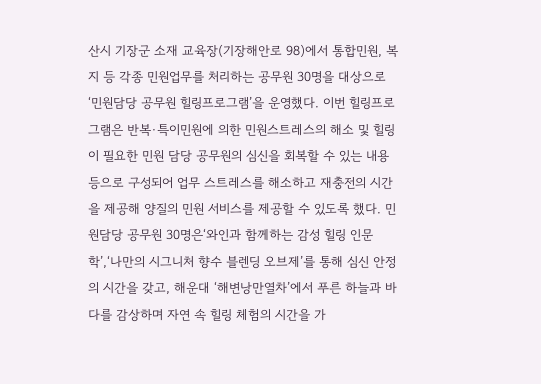산시 기장군 소재 교육장(기장해안로 98)에서 통합민원, 복지 등 각종 민원업무를 처리하는 공무원 30명을 대상으로‘민원담당 공무원 힐링프로그램’을 운영했다. 이번 힐링프로그램은 반복·특이민원에 의한 민원스트레스의 해소 및 힐링이 필요한 민원 담당 공무원의 심신을 회복할 수 있는 내용 등으로 구성되어 업무 스트레스를 해소하고 재충전의 시간을 제공해 양질의 민원 서비스를 제공할 수 있도록 했다. 민원담당 공무원 30명은‘와인과 함께하는 감성 힐링 인문학’,‘나만의 시그니처 향수 블렌딩 오브제’를 통해 심신 안정의 시간을 갖고, 해운대 ‘해변낭만열차’에서 푸른 하늘과 바다를 감상하며 자연 속 힐링 체험의 시간을 가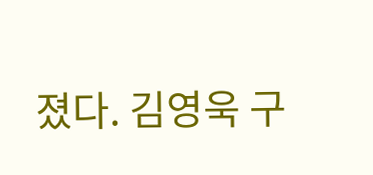졌다. 김영욱 구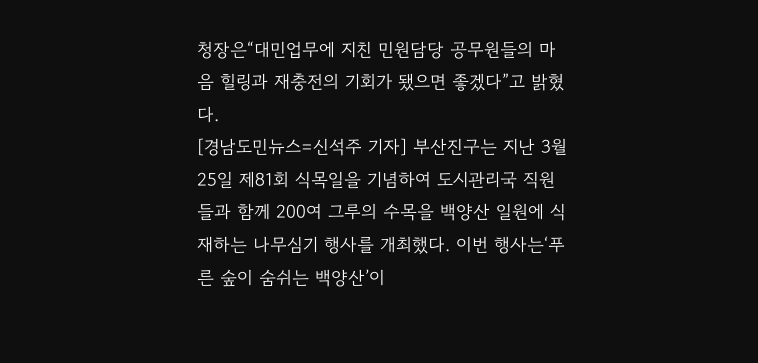청장은“대민업무에 지친 민원담당 공무원들의 마음 힐링과 재충전의 기회가 됐으면 좋겠다”고 밝혔다.
[경남도민뉴스=신석주 기자] 부산진구는 지난 3월 25일 제81회 식목일을 기념하여 도시관리국 직원들과 함께 200여 그루의 수목을 백양산 일원에 식재하는 나무심기 행사를 개최했다. 이번 행사는‘푸른 숲이 숨쉬는 백양산’이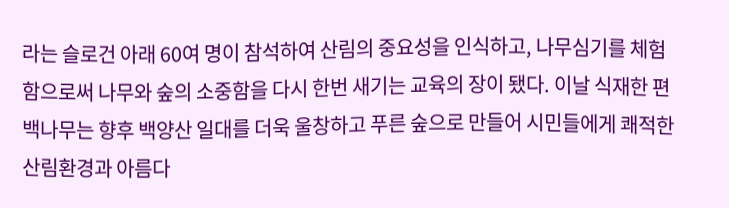라는 슬로건 아래 60여 명이 참석하여 산림의 중요성을 인식하고, 나무심기를 체험함으로써 나무와 숲의 소중함을 다시 한번 새기는 교육의 장이 됐다. 이날 식재한 편백나무는 향후 백양산 일대를 더욱 울창하고 푸른 숲으로 만들어 시민들에게 쾌적한 산림환경과 아름다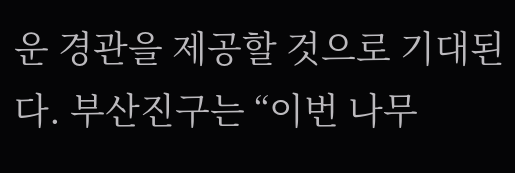운 경관을 제공할 것으로 기대된다. 부산진구는 “이번 나무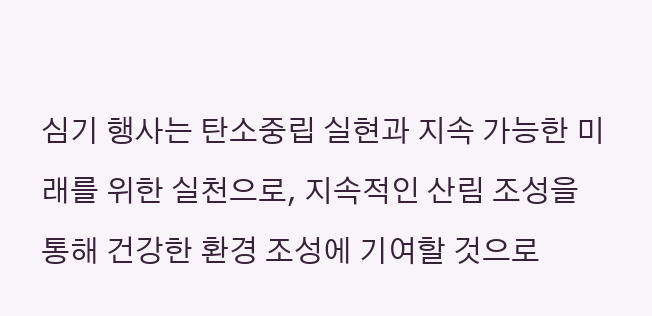심기 행사는 탄소중립 실현과 지속 가능한 미래를 위한 실천으로, 지속적인 산림 조성을 통해 건강한 환경 조성에 기여할 것으로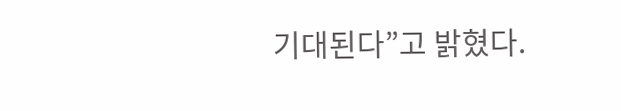기대된다”고 밝혔다.